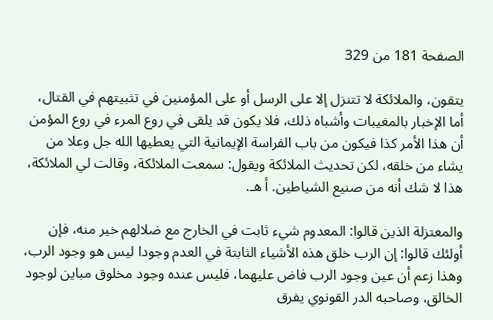الصفحة 181 من 329

يتقون، والملائكة لا تتنزل إلا على الرسل أو على المؤمنين في تثبيتهم في القتال، أما الإخبار بالمغيبات وأشباه ذلك، فلا يكون قد يلقى في روع المرء في روع المؤمن أن هذا الأمر كذا فيكون من باب الفراسة الإيمانية التي يعطيها الله جل وعلا من يشاء من خلقه، لكن تحديث الملائكة ويقول: سمعت الملائكة، وقالت لي الملائكة، هذا لا شك أنه من صنيع الشياطين. أ هـ.

والمعتزلة الذين قالوا: المعدوم شيء ثابت في الخارج مع ضلالهم خير منه، فإن أولئك قالوا: إن الرب خلق هذه الأشياء الثابتة في العدم وجودا ليس هو وجود الرب، وهذا زعم أن عين وجود الرب فاض عليهما، فليس عنده وجود مخلوق مباين لوجود الخالق، وصاحبه الدر القونوي يفرق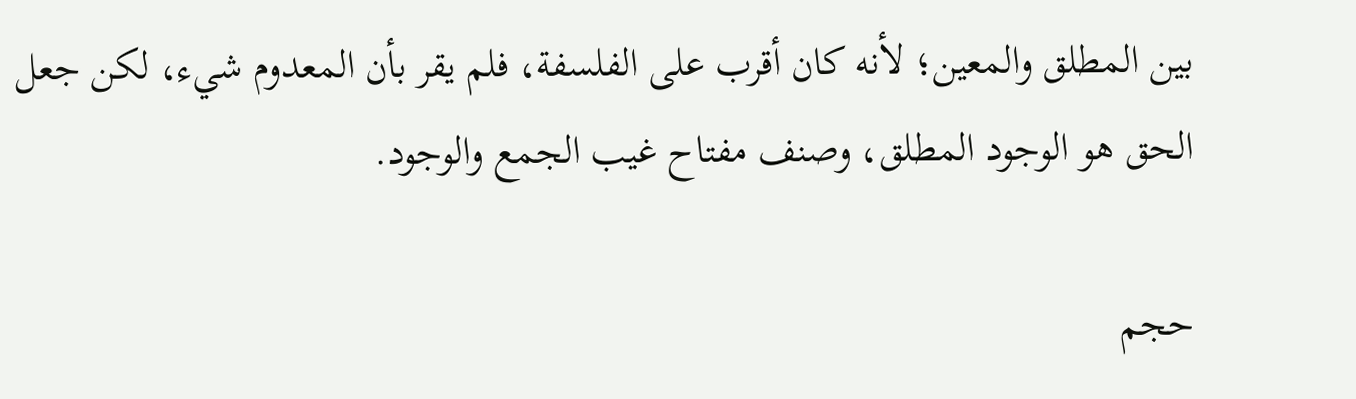بين المطلق والمعين؛ لأنه كان أقرب على الفلسفة، فلم يقر بأن المعدوم شيء، لكن جعل الحق هو الوجود المطلق، وصنف مفتاح غيب الجمع والوجود.

حجم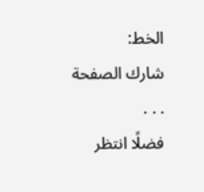الخط:
شارك الصفحة
. . .
فضلًا انتظر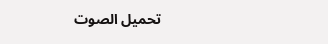تحميل الصوت